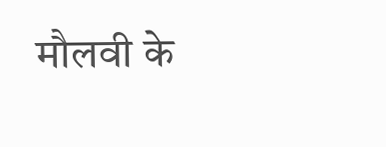मौलवी के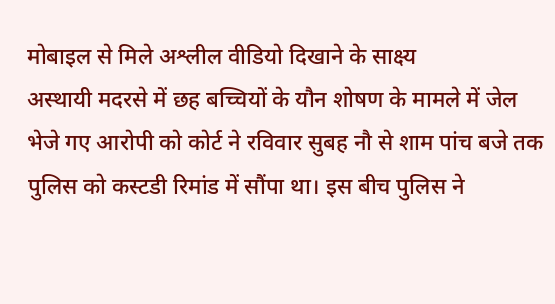मोबाइल से मिले अश्लील वीडियो दिखाने के साक्ष्य
अस्थायी मदरसे में छह बच्चियों के यौन शोषण के मामले में जेल भेजे गए आरोपी को कोर्ट ने रविवार सुबह नौ से शाम पांच बजे तक पुलिस को कस्टडी रिमांड में सौंपा था। इस बीच पुलिस ने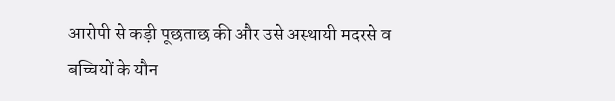आरोपी से कड़ी पूछताछ की और उसे अस्थायी मदरसे व बच्चियों के यौन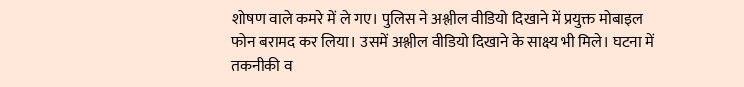शोषण वाले कमरे में ले गए। पुलिस ने अश्लील वीडियो दिखाने में प्रयुक्त मोबाइल फोन बरामद कर लिया। उसमें अश्लील वीडियो दिखाने के साक्ष्य भी मिले। घटना में तकनीकी व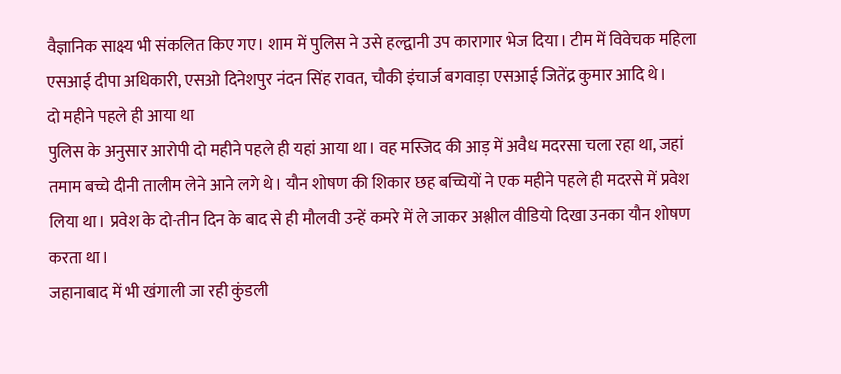वैज्ञानिक साक्ष्य भी संकलित किए गए। शाम में पुलिस ने उसे हल्द्वानी उप कारागार भेज दिया। टीम में विवेचक महिला एसआई दीपा अधिकारी, एसओ दिनेशपुर नंदन सिंह रावत, चौकी इंचार्ज बगवाड़ा एसआई जितेंद्र कुमार आदि थे।
दो महीने पहले ही आया था
पुलिस के अनुसार आरोपी दो महीने पहले ही यहां आया था। वह मस्जिद की आड़ में अवैध मदरसा चला रहा था, जहां तमाम बच्चे दीनी तालीम लेने आने लगे थे। यौन शोषण की शिकार छह बच्चियों ने एक महीने पहले ही मदरसे में प्रवेश लिया था। प्रवेश के दो-तीन दिन के बाद से ही मौलवी उन्हें कमरे में ले जाकर अश्लील वीडियो दिखा उनका यौन शोषण करता था।
जहानाबाद में भी खंगाली जा रही कुंडली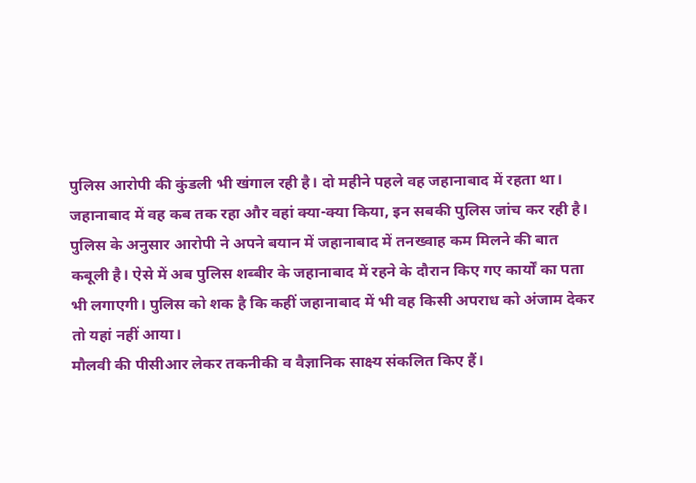पुलिस आरोपी की कुंडली भी खंगाल रही है। दो महीने पहले वह जहानाबाद में रहता था। जहानाबाद में वह कब तक रहा और वहां क्या-क्या किया, इन सबकी पुलिस जांच कर रही है। पुलिस के अनुसार आरोपी ने अपने बयान में जहानाबाद में तनख्वाह कम मिलने की बात कबूली है। ऐसे में अब पुलिस शब्बीर के जहानाबाद में रहने के दौरान किए गए कार्यों का पता भी लगाएगी। पुलिस को शक है कि कहीं जहानाबाद में भी वह किसी अपराध को अंजाम देकर तो यहां नहीं आया।
मौलवी की पीसीआर लेकर तकनीकी व वैज्ञानिक साक्ष्य संकलित किए हैं।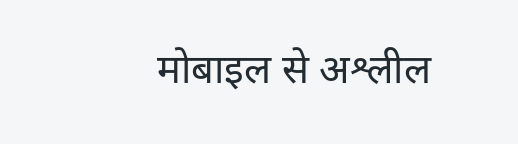मोबाइल से अश्लील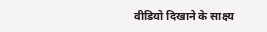वीडियो दिखाने के साक्ष्य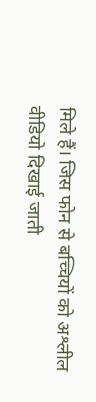मिले हैं। जिस फोन से बच्चियों को अश्लील वीडियो दिखाई जाती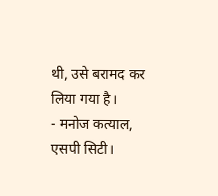थी, उसे बरामद कर लिया गया है।
- मनोज कत्याल, एसपी सिटी।